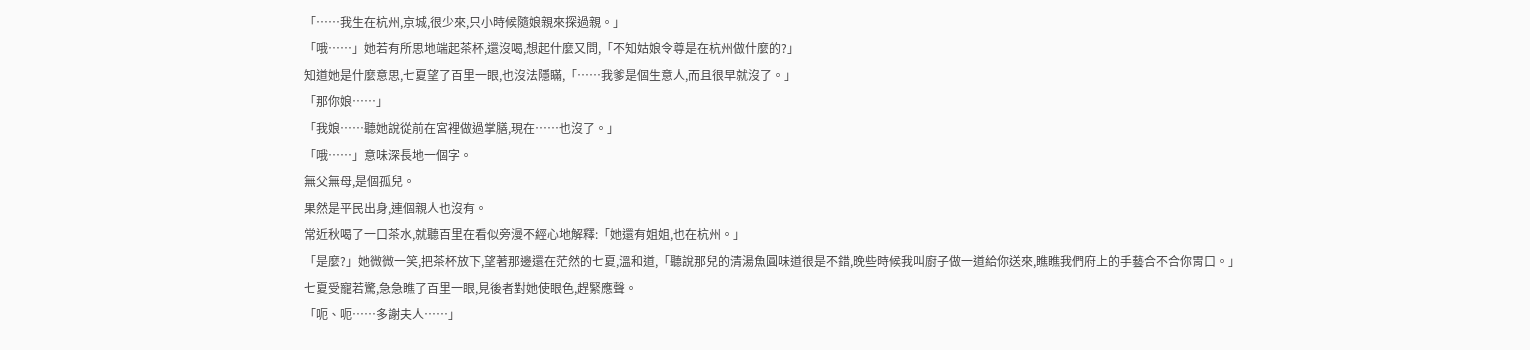「……我生在杭州,京城,很少來,只小時候隨娘親來探過親。」
「哦……」她若有所思地端起茶杯,還沒喝,想起什麼又問,「不知姑娘令尊是在杭州做什麼的?」
知道她是什麼意思,七夏望了百里一眼,也沒法隱瞞,「……我爹是個生意人,而且很早就沒了。」
「那你娘……」
「我娘……聽她說從前在宮裡做過掌膳,現在……也沒了。」
「哦……」意味深長地一個字。
無父無母,是個孤兒。
果然是平民出身,連個親人也沒有。
常近秋喝了一口茶水,就聽百里在看似旁漫不經心地解釋:「她還有姐姐,也在杭州。」
「是麼?」她微微一笑,把茶杯放下,望著那邊還在茫然的七夏,溫和道,「聽說那兒的清湯魚圓味道很是不錯,晚些時候我叫廚子做一道給你送來,瞧瞧我們府上的手藝合不合你胃口。」
七夏受寵若驚,急急瞧了百里一眼,見後者對她使眼色,趕緊應聲。
「呃、呃……多謝夫人……」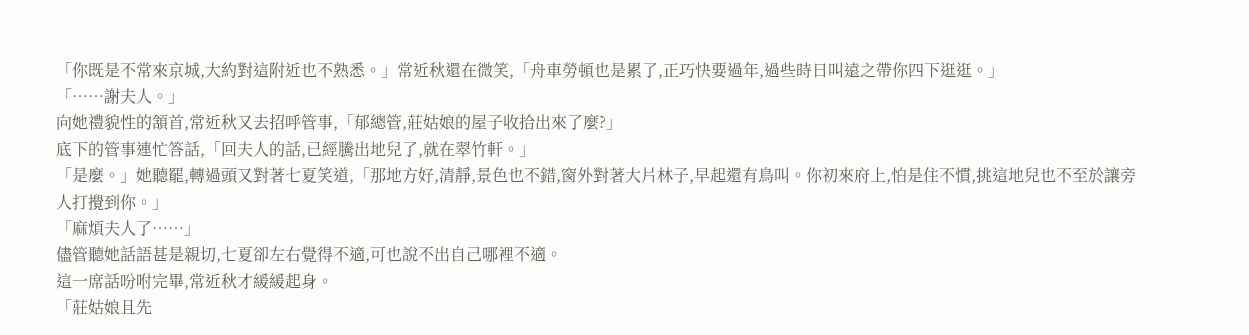「你既是不常來京城,大約對這附近也不熟悉。」常近秋還在微笑,「舟車勞頓也是累了,正巧快要過年,過些時日叫遠之帶你四下逛逛。」
「……謝夫人。」
向她禮貌性的頷首,常近秋又去招呼管事,「郁總管,莊姑娘的屋子收拾出來了麼?」
底下的管事連忙答話,「回夫人的話,已經騰出地兒了,就在翠竹軒。」
「是麼。」她聽罷,轉過頭又對著七夏笑道,「那地方好,清靜,景色也不錯,窗外對著大片林子,早起還有鳥叫。你初來府上,怕是住不慣,挑這地兒也不至於讓旁人打攪到你。」
「麻煩夫人了……」
儘管聽她話語甚是親切,七夏卻左右覺得不適,可也說不出自己哪裡不適。
這一席話吩咐完畢,常近秋才緩緩起身。
「莊姑娘且先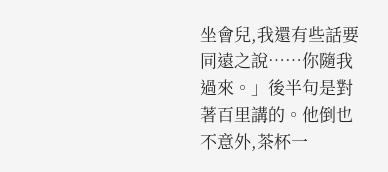坐會兒,我還有些話要同遠之說……你隨我過來。」後半句是對著百里講的。他倒也不意外,茶杯一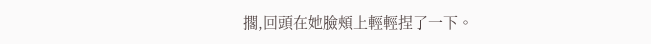擱,回頭在她臉頰上輕輕捏了一下。